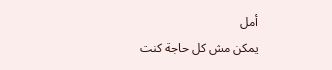أمل
يمكن مش كل حاجة كنت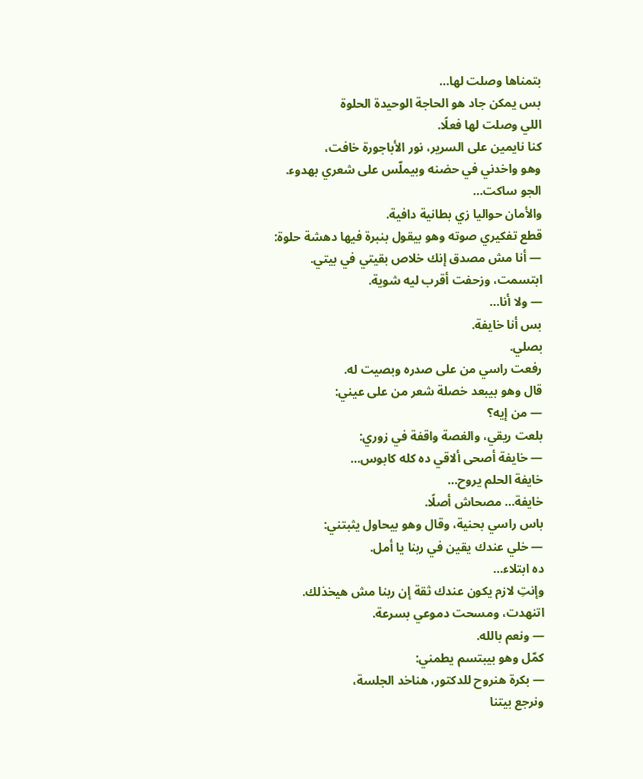بتمناها وصلت لها…
بس يمكن جاد هو الحاجة الوحيدة الحلوة
اللي وصلت لها فعلًا.
كنا نايمين على السرير، نور الأباجورة خافت،
وهو واخدني في حضنه وبيملّس على شعري بهدوء.
الجو ساكت…
والأمان حواليا زي بطانية دافية.
قطع تفكيري صوته وهو بيقول بنبرة فيها دهشة حلوة:
— أنا مش مصدق إنك خلاص بقيتي في بيتي.
ابتسمت، وزحفت أقرب ليه شوية.
— ولا أنا…
بس أنا خايفة.
بصلي.
رفعت راسي من على صدره وبصيت له.
قال وهو بيبعد خصلة شعر من على عيني:
— من إيه؟
بلعت ريقي، والغصة واقفة في زوري:
— خايفة أصحى ألاقي ده كله كابوس…
خايفة الحلم يروح…
خايفة… مصحاش أصلًا.
باس راسي بحنية، وقال وهو بيحاول يثبتني:
— خلي عندك يقين في ربنا يا أمل.
ده ابتلاء…
وإنتِ لازم يكون عندك ثقة إن ربنا مش هيخذلك.
اتنهدت، ومسحت دموعي بسرعة.
— ونعم بالله.
كمّل وهو بيبتسم يطمني:
— بكرة هنروح للدكتور، هناخد الجلسة،
ونرجع بيتنا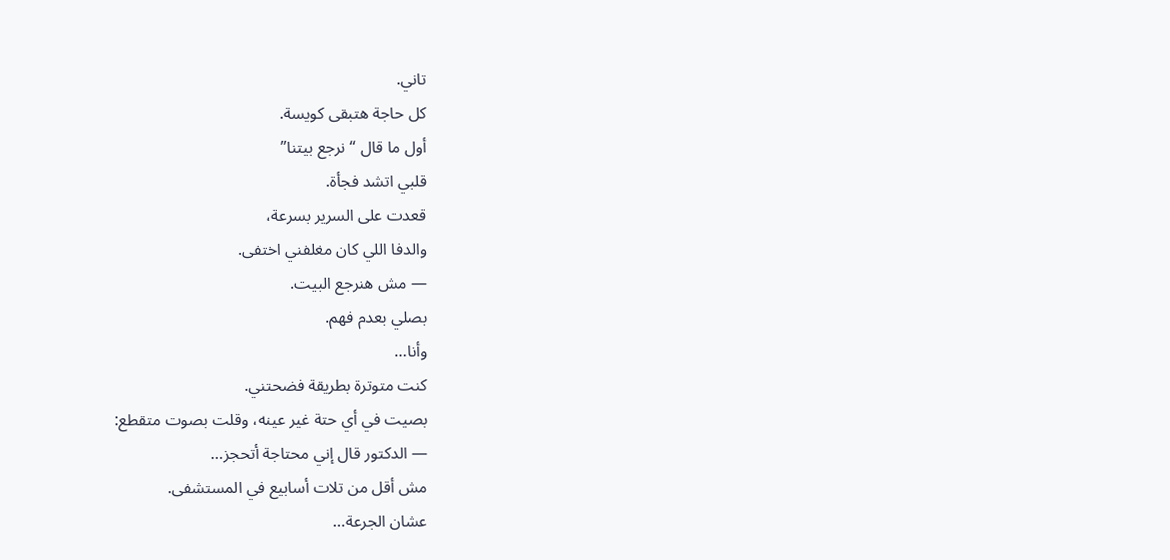تاني.
كل حاجة هتبقى كويسة.
أول ما قال “نرجع بيتنا”
قلبي اتشد فجأة.
قعدت على السرير بسرعة،
والدفا اللي كان مغلفني اختفى.
— مش هنرجع البيت.
بصلي بعدم فهم.
وأنا…
كنت متوترة بطريقة فضحتني.
بصيت في أي حتة غير عينه، وقلت بصوت متقطع:
— الدكتور قال إني محتاجة أتحجز…
مش أقل من تلات أسابيع في المستشفى.
عشان الجرعة…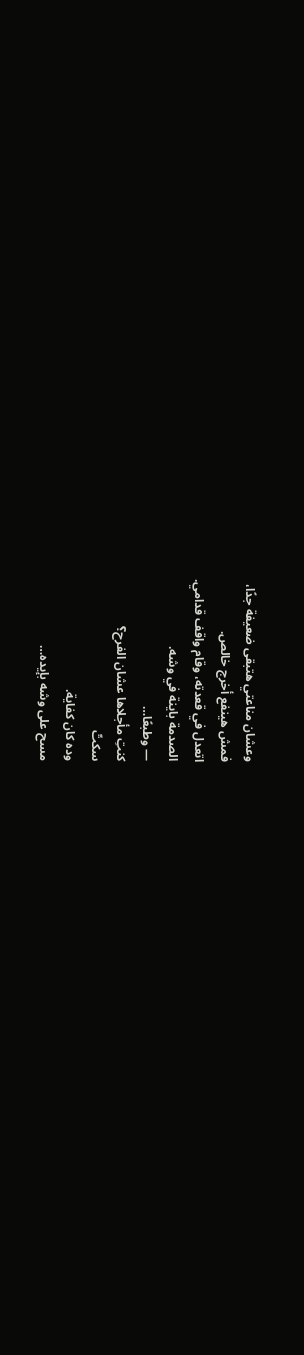وعشان مناعتي هتبقى ضعيفة جدًا،
فمش هينفع أخرج خالص.
اتعدل في قعدته، وقام واقف قدامي.
الصدمة باينة في وشه.
— وطبعًا…
كنتِ مأجلاها عشان الفرح؟
سكتّ
وده كان كفاية.
مسح على وشه بإيده…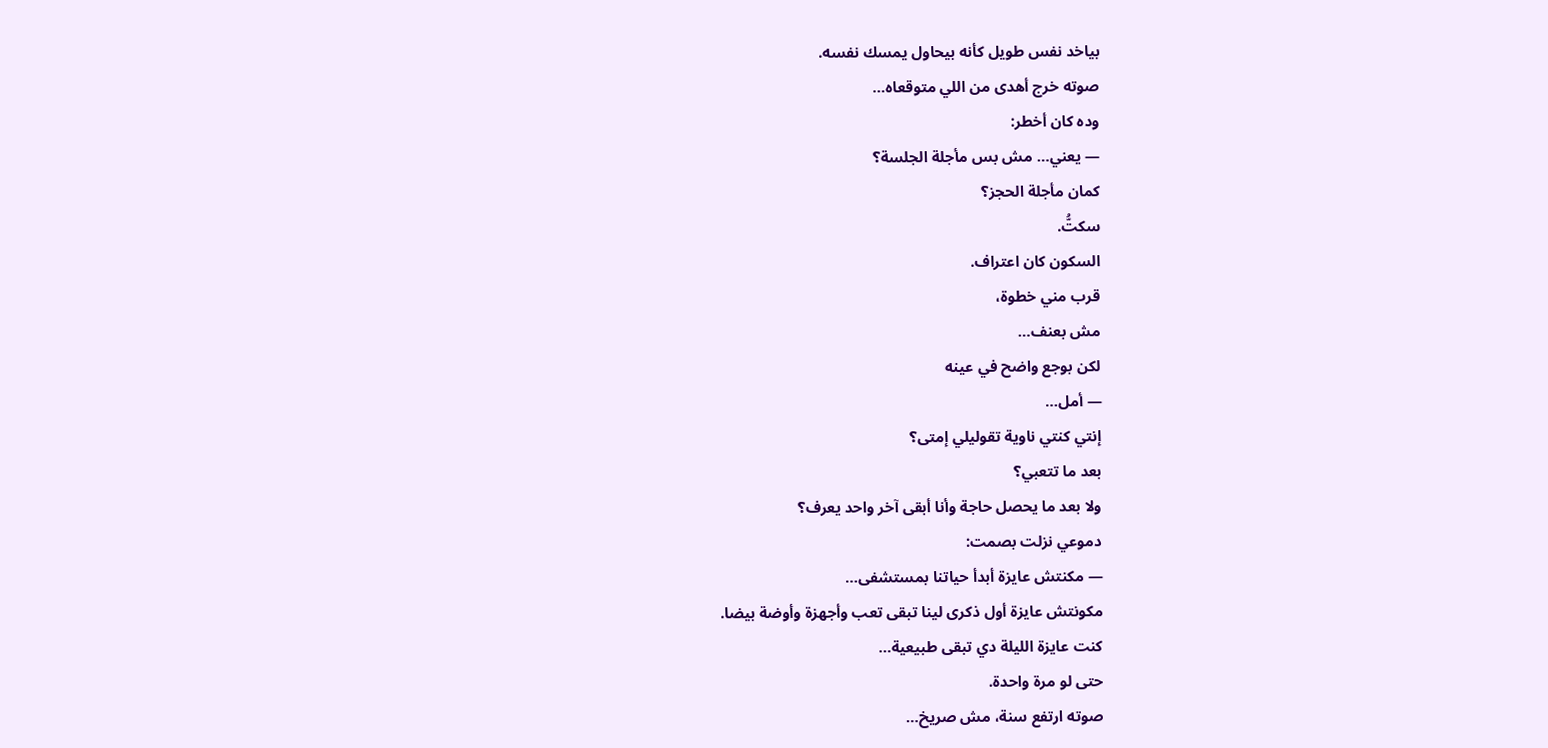بياخد نفس طويل كأنه بيحاول يمسك نفسه.
صوته خرج أهدى من اللي متوقعاه…
وده كان أخطر:
— يعني… مش بس مأجلة الجلسة؟
كمان مأجلة الحجز؟
سكتُّ.
السكون كان اعتراف.
قرب مني خطوة،
مش بعنف…
لكن بوجع واضح في عينه
— أمل…
إنتي كنتي ناوية تقوليلي إمتى؟
بعد ما تتعبي؟
ولا بعد ما يحصل حاجة وأنا أبقى آخر واحد يعرف؟
دموعي نزلت بصمت:
— مكنتش عايزة أبدأ حياتنا بمستشفى…
مكونتش عايزة أول ذكرى لينا تبقى تعب وأجهزة وأوضة بيضا.
كنت عايزة الليلة دي تبقى طبيعية…
حتى لو مرة واحدة.
صوته ارتفع سنة، مش صريخ…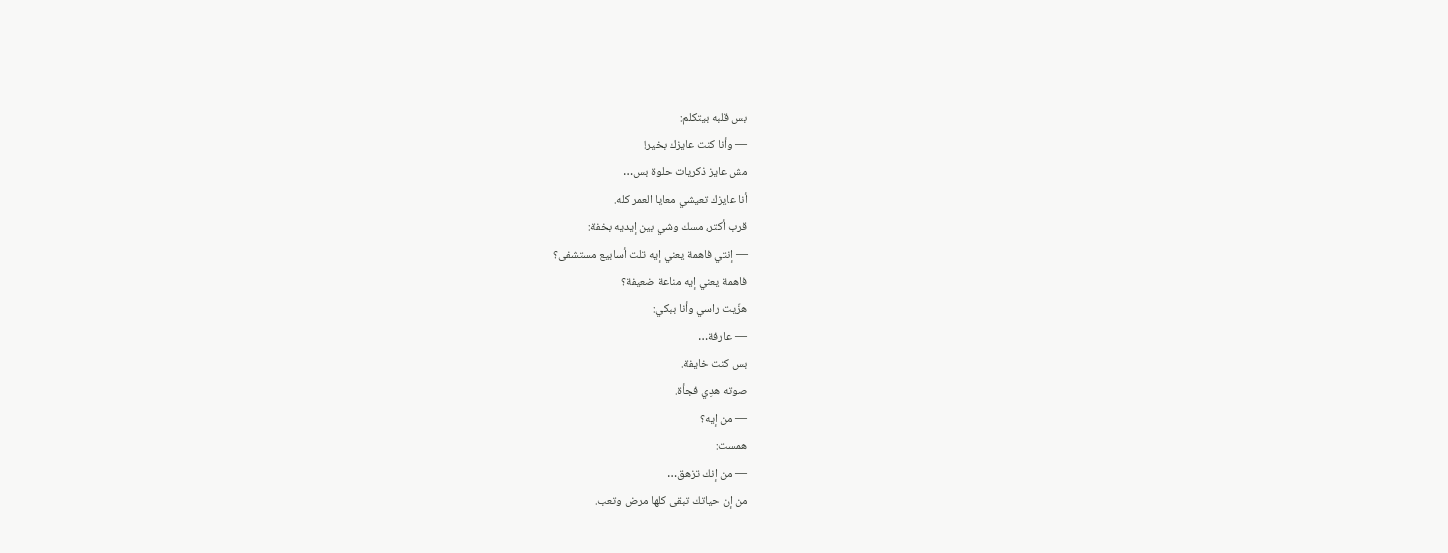بس قلبه بيتكلم:
— وأنا كنت عايزك بخير!
مش عايز ذكريات حلوة بس…
أنا عايزك تعيشي معايا العمر كله.
قرب أكتر، مسك وشي بين إيديه بخفة:
— إنتي فاهمة يعني إيه تلت أسابيع مستشفى؟
فاهمة يعني إيه مناعة ضعيفة؟
هزّيت راسي وأنا ببكي:
— عارفة…
بس كنت خايفة.
صوته هدِي فجأة.
— من إيه؟
همست:
— من إنك تزهق…
من إن حياتك تبقى كلها مرض وتعب.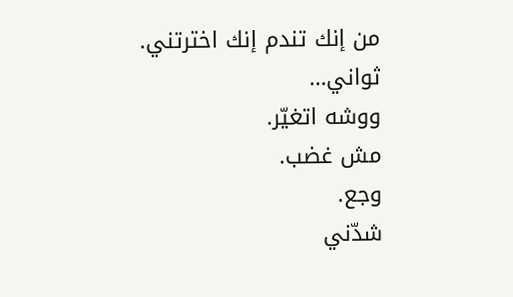من إنك تندم إنك اخترتني.
ثواني…
ووشه اتغيّر.
مش غضب.
وجع.
شدّني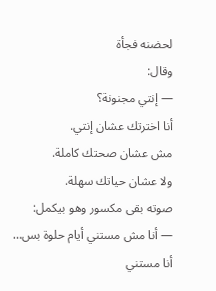لحضنه فجأة
وقال:
— إنتي مجنونة؟
أنا اخترتك عشان إنتي.
مش عشان صحتك كاملة.
ولا عشان حياتك سهلة.
صوته بقى مكسور وهو بيكمل:
— أنا مش مستني أيام حلوة بس…
أنا مستني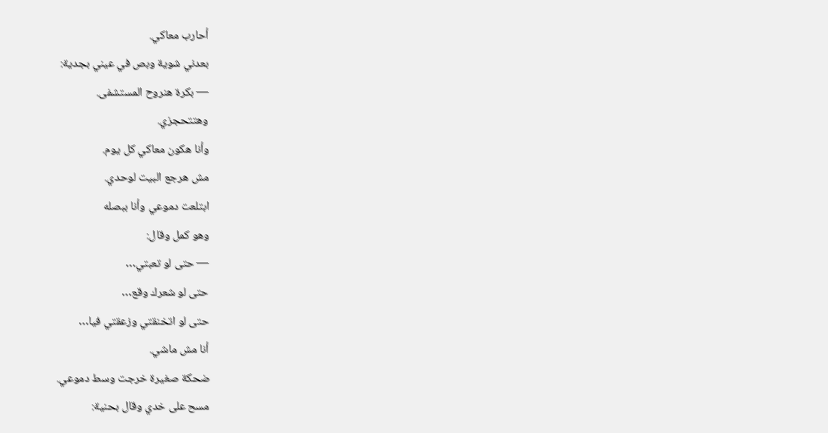أحارب معاكي.
بعدني شوية وبص في عيني بجدية:
— بكرة هنروح المستشفى.
وهتتحجزي.
وأنا هكون معاكي كل يوم.
مش هرجع البيت لوحدي.
ابتلعت دموعي وأنا ببصله
وهو كمل وقال:
— حتى لو تعبتي…
حتى لو شعرك وقع…
حتى لو اتخنقتي وزعقتي فيا…
أنا مش ماشي.
ضحكة صغيرة خرجت وسط دموعي.
مسح على خدي وقال بحنية: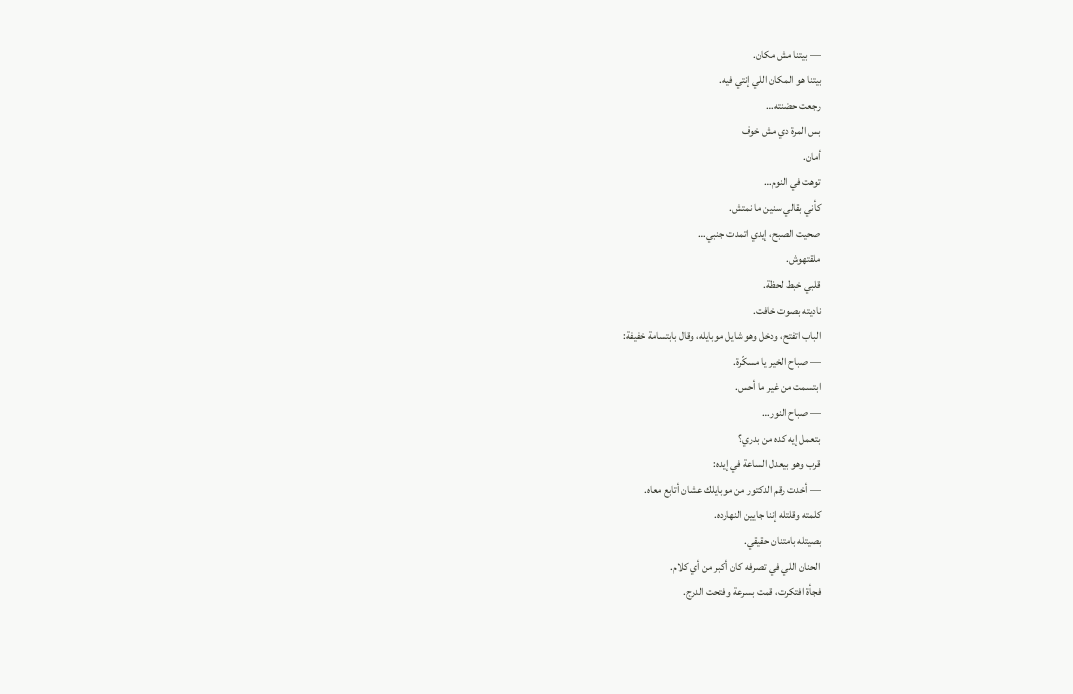— بيتنا مش مكان.
بيتنا هو المكان اللي إنتي فيه.
رجعت حضنته…
بس المرة دي مش خوف
أمان.
توهت في النوم…
كأني بقالي سنين ما نمتش.
صحيت الصبح، إيدي اتمدت جنبي…
ملقتهوش.
قلبي خبط لحظة.
ناديته بصوت خافت.
الباب اتفتح، ودخل وهو شايل موبايله، وقال بابتسامة خفيفة:
— صباح الخير يا مسكّرة.
ابتسمت من غير ما أحس.
— صباح النور…
بتعمل إيه كده من بدري؟
قرب وهو بيعدل الساعة في إيده:
— أخدت رقم الدكتور من موبايلك عشان أتابع معاه.
كلمته وقلتله إننا جايين النهارده.
بصيتله بامتنان حقيقي.
الحنان اللي في تصرفه كان أكبر من أي كلام.
فجأة افتكرت، قمت بسرعة وفتحت الدرج.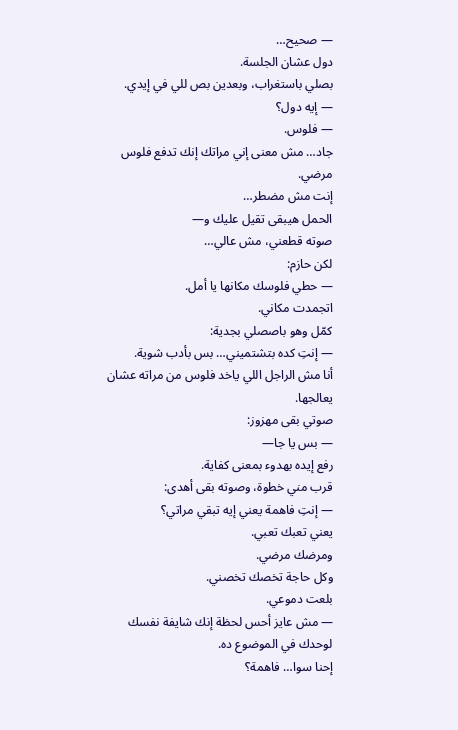— صحيح…
دول عشان الجلسة.
بصلي باستغراب، وبعدين بص للي في إيدي.
— إيه دول؟
— فلوس.
جاد… مش معنى إني مراتك إنك تدفع فلوس مرضي.
إنت مش مضطر…
الحمل هيبقى تقيل عليك و—
صوته قطعني، مش عالي…
لكن حازم:
— حطي فلوسك مكانها يا أمل.
اتجمدت مكاني.
كمّل وهو باصصلي بجدية:
— إنتِ كده بتشتميني… بس بأدب شوية.
أنا مش الراجل اللي ياخد فلوس من مراته عشان يعالجها.
صوتي بقى مهزوز:
— بس يا جا—
رفع إيده بهدوء بمعنى كفاية.
قرب مني خطوة، وصوته بقى أهدى:
— إنتِ فاهمة يعني إيه تبقي مراتي؟
يعني تعبك تعبي.
ومرضك مرضي.
وكل حاجة تخصك تخصني.
بلعت دموعي.
— مش عايز أحس لحظة إنك شايفة نفسك لوحدك في الموضوع ده.
إحنا سوا… فاهمة؟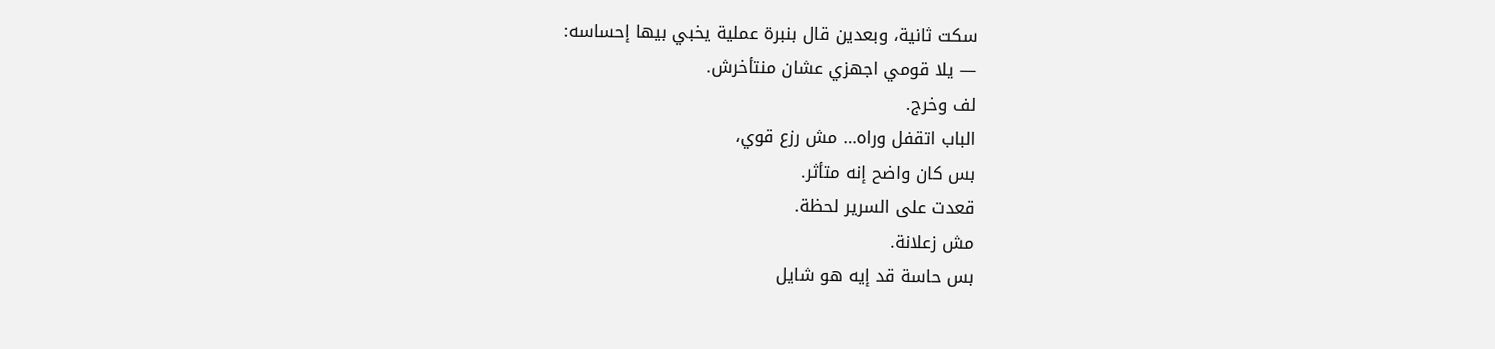سكت ثانية، وبعدين قال بنبرة عملية يخبي بيها إحساسه:
— يلا قومي اجهزي عشان منتأخرش.
لف وخرج.
الباب اتقفل وراه… مش رزع قوي،
بس كان واضح إنه متأثر.
قعدت على السرير لحظة.
مش زعلانة.
بس حاسة قد إيه هو شايل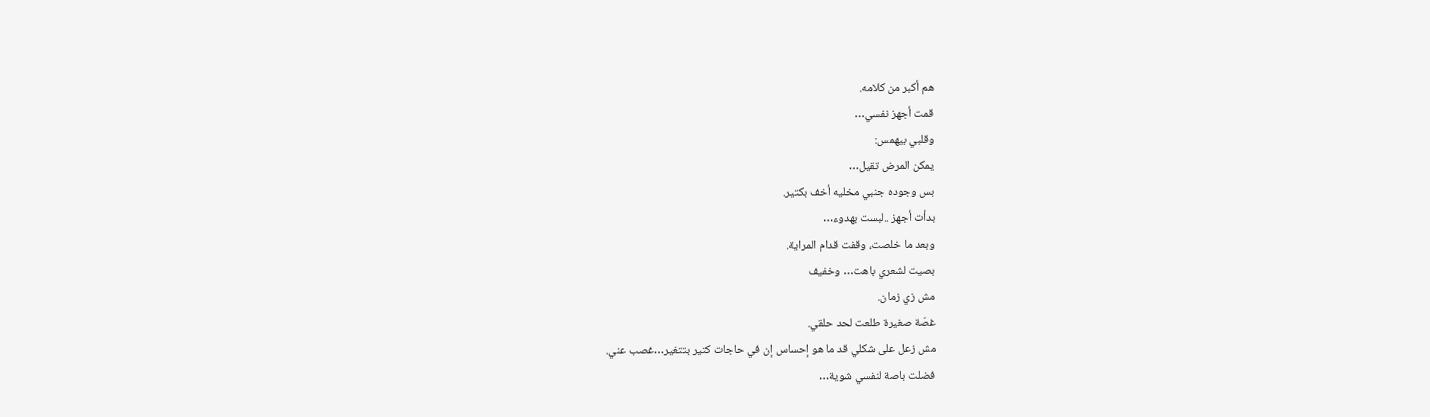هم أكبر من كلامه.
قمت أجهز نفسي…
وقلبي بيهمس:
يمكن المرض تقيل…
بس وجوده جنبي مخليه أخف بكتير.
بدأت أجهز ..لبست بهدوء…
وبعد ما خلصت، وقفت قدام المراية.
بصيت لشعري باهت… وخفيف
مش زي زمان.
غصّة صغيرة طلعت لحد حلقي.
مش زعل على شكلي قد ما هو إحساس إن في حاجات كتير بتتغير…غصب عني.
فضلت باصة لنفسي شوية…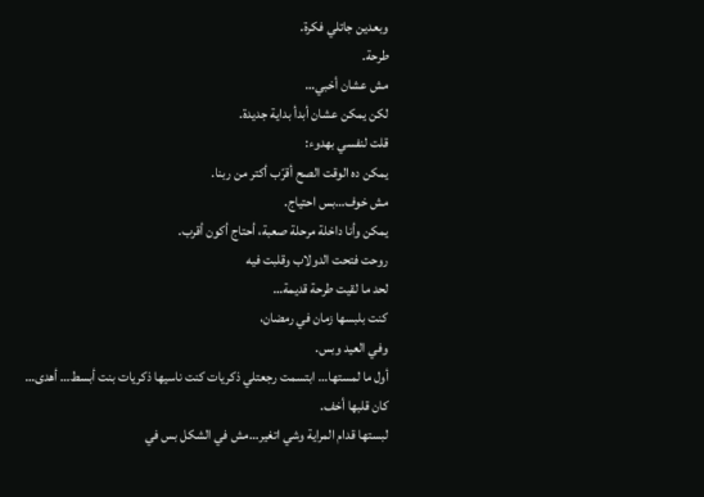وبعدين جاتلي فكرة.
طرحة.
مش عشان أخبي…
لكن يمكن عشان أبدأ بداية جديدة.
قلت لنفسي بهدوء:
يمكن ده الوقت الصح أقرّب أكتر من ربنا.
مش خوف…بس احتياج.
يمكن وأنا داخلة مرحلة صعبة، أحتاج أكون أقرب.
روحت فتحت الدولاب وقلبت فيه
لحد ما لقيت طرحة قديمة…
كنت بلبسها زمان في رمضان،
وفي العيد وبس.
أول ما لمستها… ابتسمت رجعتلي ذكريات كنت ناسيها ذكريات بنت أبسط… أهدى…
كان قلبها أخف.
لبستها قدام المراية وشي اتغير…مش في الشكل بس في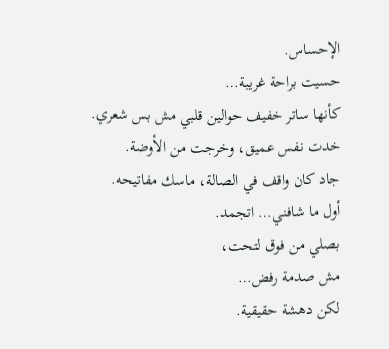الإحساس.
حسيت براحة غريبة…
كأنها ساتر خفيف حوالين قلبي مش بس شعري.
خدت نفس عميق، وخرجت من الأوضة.
جاد كان واقف في الصالة، ماسك مفاتيحه.
أول ما شافني… اتجمد.
بصلي من فوق لتحت،
مش صدمة رفض…
لكن دهشة حقيقية.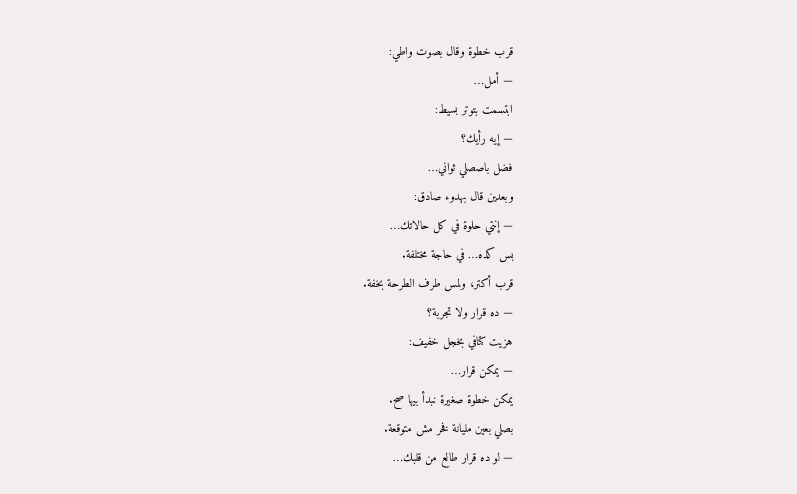قرب خطوة وقال بصوت واطي:
— أمل…
ابتسمت بتوتر بسيط:
— إيه رأيك؟
فضل باصصلي ثواني…
وبعدين قال بهدوء صادق:
— إنتي حلوة في كل حالاتك…
بس كده… في حاجة مختلفة.
قرب أكتر، ولمس طرف الطرحة بخفة.
— ده قرار ولا تجربة؟
هزيت كتافي بخجل خفيف:
— يمكن قرار…
يمكن خطوة صغيرة نبدأ بيها صح.
بصلي بعين مليانة فخر مش متوقعة.
— لو ده قرار طالع من قلبك…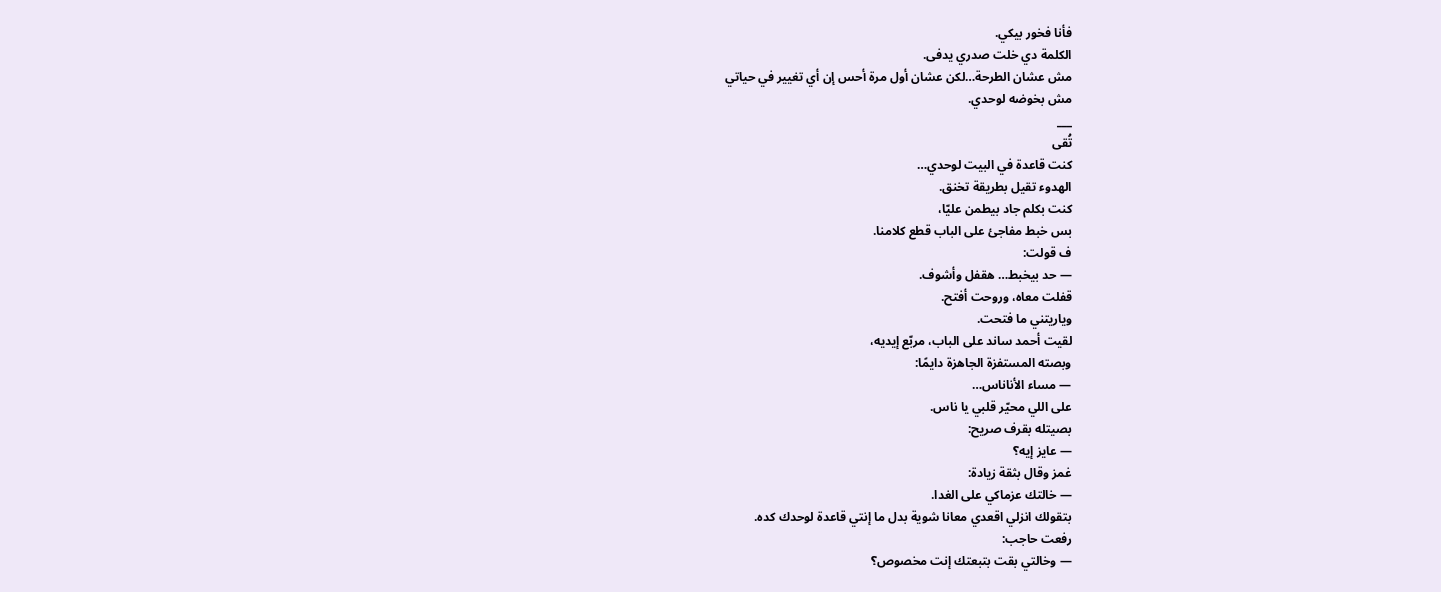فأنا فخور بيكي.
الكلمة دي خلت صدري يدفى.
مش عشان الطرحة…لكن عشان أول مرة أحس إن أي تغيير في حياتي
مش بخوضه لوحدي.
___
تُقى
كنت قاعدة في البيت لوحدي…
الهدوء تقيل بطريقة تخنق.
كنت بكلم جاد بيطمن عليّا،
بس خبط مفاجئ على الباب قطع كلامنا.
ف قولت:
— حد بيخبط… هقفل وأشوف.
قفلت معاه، وروحت أفتح.
وياريتني ما فتحت.
لقيت أحمد ساند على الباب، مربّع إيديه،
وبصته المستفزة الجاهزة دايمًا:
— مساء الأناناس…
على اللي محيّر قلبي يا ناس.
بصيتله بقرف صريح:
— عايز إيه؟
غمز وقال بثقة زيادة:
— خالتك عزماكي على الغدا.
بتقولك انزلي اقعدي معانا شوية بدل ما إنتي قاعدة لوحدك كده.
رفعت حاجب:
— وخالتي بقت بتبعتك إنت مخصوص؟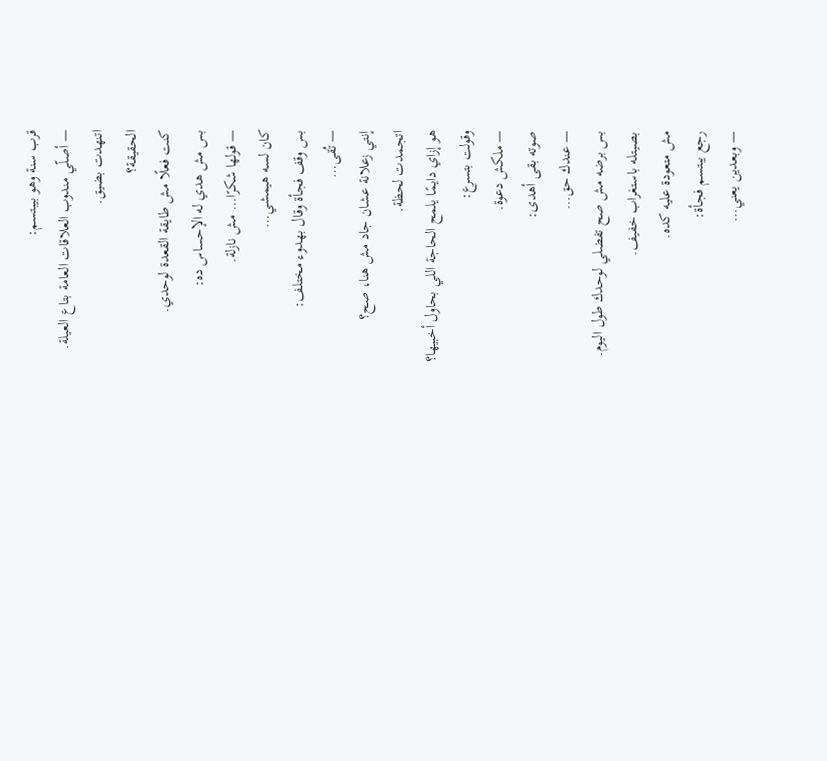قرب سنة وهو بيبتسم:
— أصلّي مندوب العلاقات العامة بتاع العيلة.
اتنهدت بضيق.
الحقيقة؟
كنت فعلًا مش طايقة القعدة لوحدي.
بس مش هدي له الإحساس ده:
— قولها شكرًا… مش نازلة.
كان لسه هيمشي…
بس وقف فجأة وقال بهدوء مختلف:
— تُقى…
إنتي زعلانة عشان جاد مش هنا، صح؟
اتجمدت لحظة.
هو إزاي دايمًا يلمح الحاجة اللي بحاول أخبيها؟
وقولت بتسرع:
— ملكش دعوة.
صوته بقى أهدى:
— عندك حق…
بس برضه مش صح تفضلي لوحدك طول اليوم.
بصيتله باستغراب خفيف.
مش متعودة عليه كده.
رجع يبتسم فجأة:
— وبعدين يعني…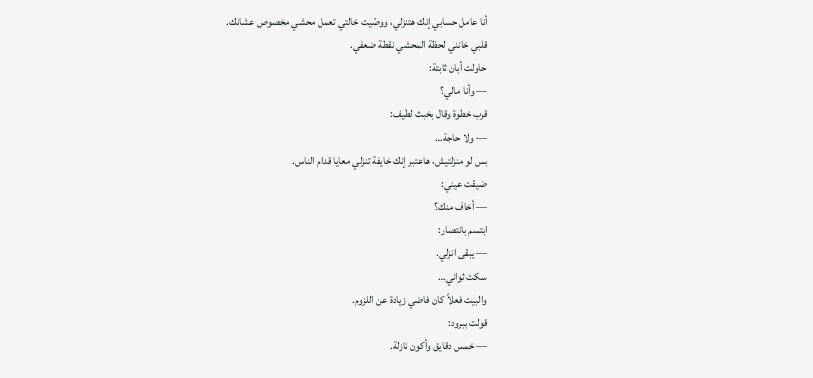أنا عامل حسابي إنك هتنزلي، ووصّيت خالتي تعمل محشي مخصوص عشانك.
قلبي خانني لحظة المحشي نقطة ضعفي.
حاولت أبان ثابتة:
— وأنا مالي؟
قرب خطوة وقال بخبث لطيف:
— ولا حاجة…
بس لو منزلتيش، هاعتبر إنك خايفة تنزلي معايا قدام الناس.
ضيقت عيني:
— أخاف منك؟
ابتسم بانتصار:
— يبقى انزلي.
سكت ثواني…
والبيت فعلاً كان فاضي زيادة عن اللزوم.
قولت ببرود:
— خمس دقايق وأكون نازلة.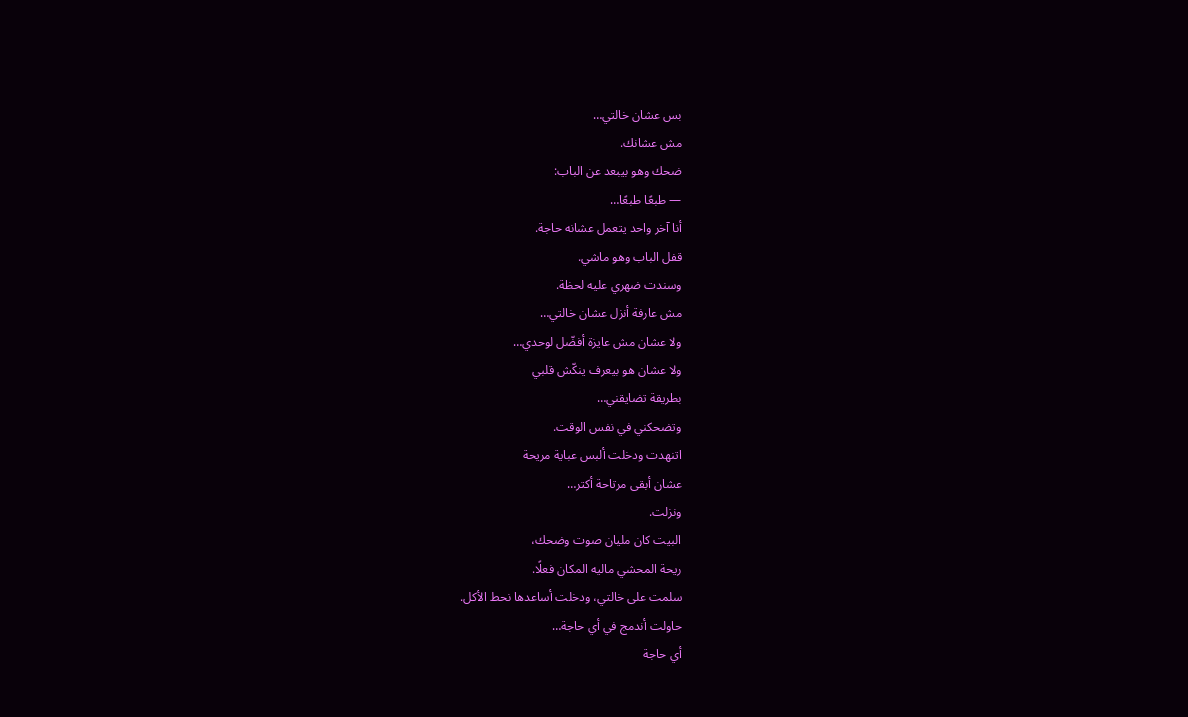بس عشان خالتي…
مش عشانك.
ضحك وهو بيبعد عن الباب:
— طبعًا طبعًا…
أنا آخر واحد يتعمل عشانه حاجة.
قفل الباب وهو ماشي.
وسندت ضهري عليه لحظة.
مش عارفة أنزل عشان خالتي…
ولا عشان مش عايزة أفضّل لوحدي…
ولا عشان هو بيعرف ينكّش قلبي
بطريقة تضايقني…
وتضحكني في نفس الوقت.
اتنهدت ودخلت ألبس عباية مريحة
عشان أبقى مرتاحة أكتر…
ونزلت.
البيت كان مليان صوت وضحك،
ريحة المحشي ماليه المكان فعلًا.
سلمت على خالتي، ودخلت أساعدها نحط الأكل.
حاولت أندمج في أي حاجة…
أي حاجة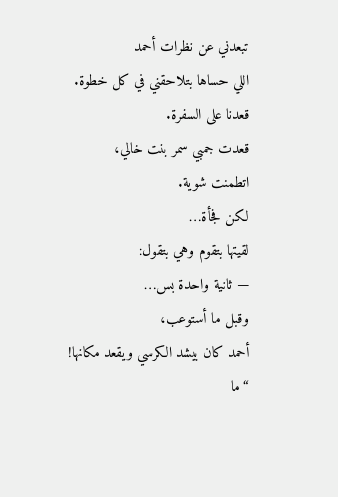تبعدني عن نظرات أحمد
اللي حساها بتلاحقني في كل خطوة.
قعدنا على السفرة.
قعدت جمبي سمر بنت خالي،
اتطمنت شوية.
لكن فجأة…
لقيتها بتقوم وهي بتقول:
— ثانية واحدة بس…
وقبل ما أستوعب،
أحمد كان بيشد الكرسي ويقعد مكانها!
“ما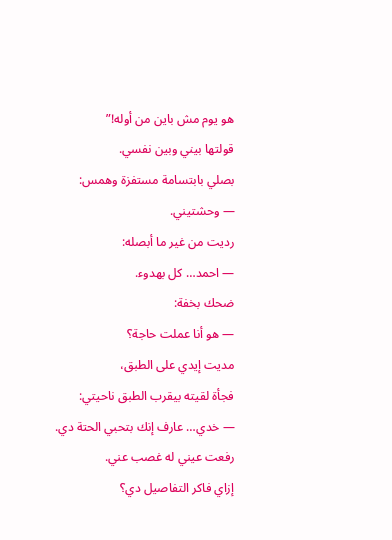هو يوم مش باين من أوله!”
قولتها بيني وبين نفسي.
بصلي بابتسامة مستفزة وهمس:
— وحشتيني.
رديت من غير ما أبصله:
— احمد… كل بهدوء.
ضحك بخفة:
— هو أنا عملت حاجة؟
مديت إيدي على الطبق،
فجأة لقيته بيقرب الطبق ناحيتي:
— خدي… عارف إنك بتحبي الحتة دي.
رفعت عيني له غصب عني.
إزاي فاكر التفاصيل دي؟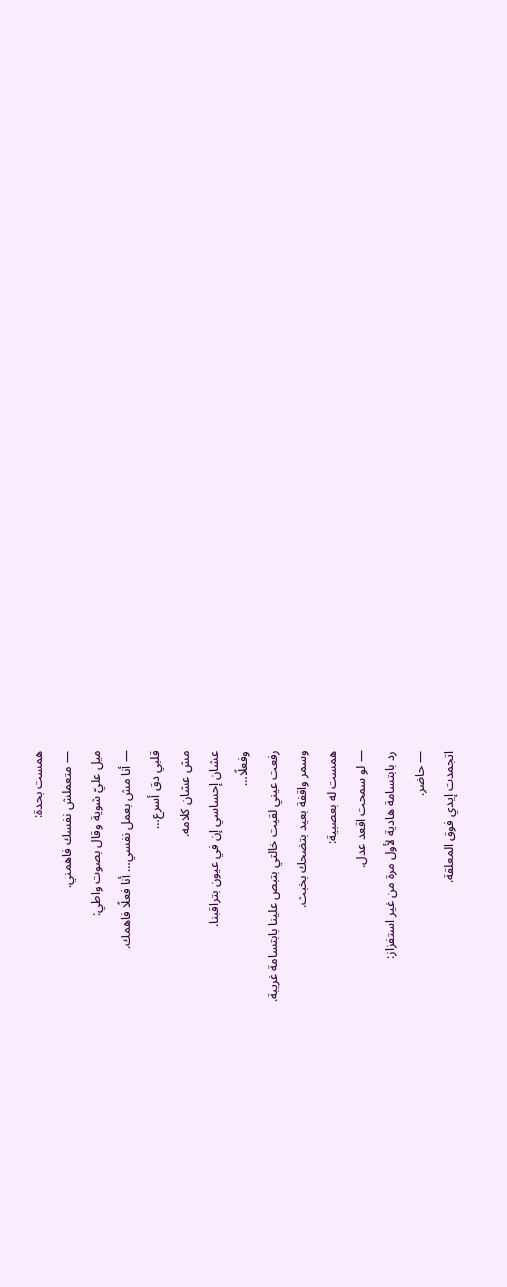همست بحدة:
— متعملش نفسك فاهمني.
ميل عليّ شوية وقال بصوت واطي:
— أنا مش بعمل نفسي… أنا فعلًا فاهمك.
قلبي دق أسرع…
مش عشان كلامه.
عشان إحساسي إن في عيون بتراقبنا.
وفعلًا…
رفعت عيني لقيت خالتي بتبص علينا بابتسامة غريبة.
وسمر واقفة بعيد بتضحك بخبث.
همست له بعصبية:
— لو سمحت اقعد عدل.
رد بابتسامة هادية لأول مرة من غير استفزاز:
— حاضر.
اتجمدت إيدي فوق المعلقة.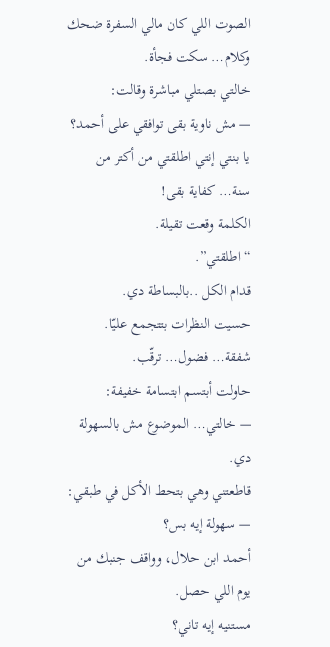الصوت اللي كان مالي السفرة ضحك وكلام… سكت فجأة.
خالتي بصتلي مباشرة وقالت:
— مش ناوية بقى توافقي على أحمد؟
يا بنتي إنتي اطلقتي من أكتر من سنة… كفاية بقى!
الكلمة وقعت تقيلة.
“اطلقتي”.
قدام الكل ..بالبساطة دي.
حسيت النظرات بتتجمع عليّا.
شفقة… فضول… ترقّب.
حاولت أبتسم ابتسامة خفيفة:
— خالتي… الموضوع مش بالسهولة دي.
قاطعتني وهي بتحط الأكل في طبقي:
— سهولة إيه بس؟
أحمد ابن حلال، وواقف جنبك من يوم اللي حصل.
مستنيه إيه تاني؟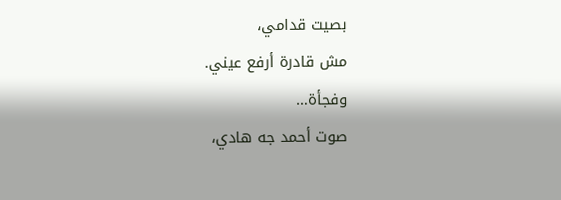بصيت قدامي،
مش قادرة أرفع عيني.
وفجأة…
صوت أحمد جه هادي،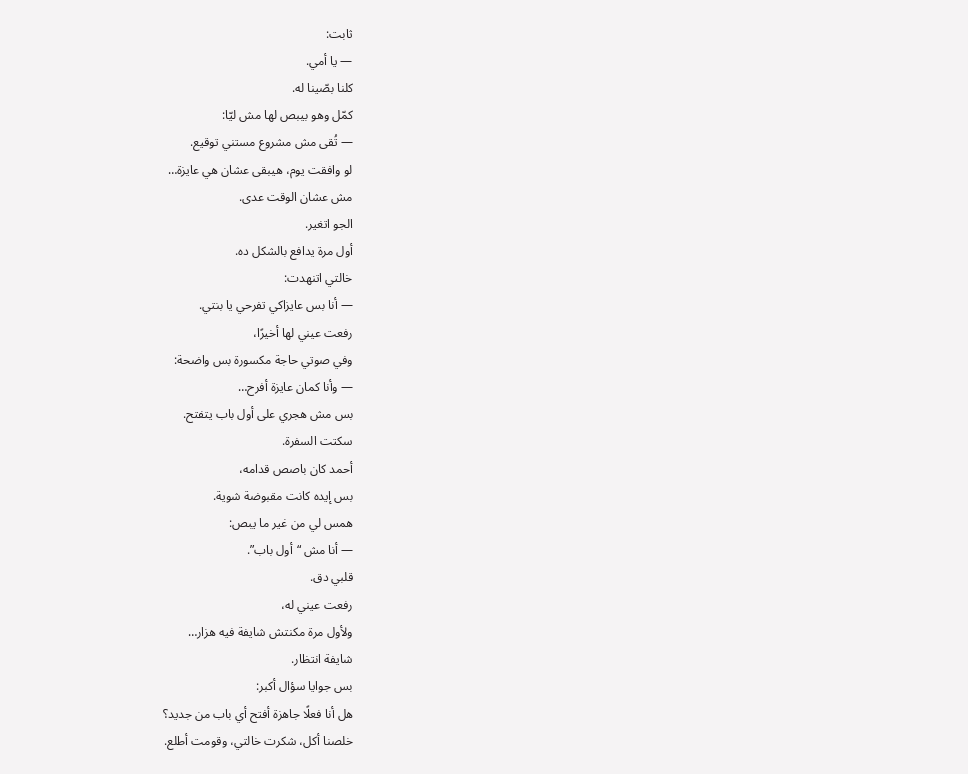ثابت:
— يا أمي.
كلنا بصّينا له.
كمّل وهو بيبص لها مش ليّا:
— تُقى مش مشروع مستني توقيع.
لو وافقت يوم، هيبقى عشان هي عايزة…
مش عشان الوقت عدى.
الجو اتغير.
أول مرة يدافع بالشكل ده.
خالتي اتنهدت:
— أنا بس عايزاكي تفرحي يا بنتي.
رفعت عيني لها أخيرًا،
وفي صوتي حاجة مكسورة بس واضحة:
— وأنا كمان عايزة أفرح…
بس مش هجري على أول باب يتفتح.
سكتت السفرة.
أحمد كان باصص قدامه،
بس إيده كانت مقبوضة شوية.
همس لي من غير ما يبص:
— أنا مش “أول باب”.
قلبي دق.
رفعت عيني له،
ولأول مرة مكنتش شايفة فيه هزار…
شايفة انتظار.
بس جوايا سؤال أكبر:
هل أنا فعلًا جاهزة أفتح أي باب من جديد؟
خلصنا أكل، شكرت خالتي، وقومت أطلع.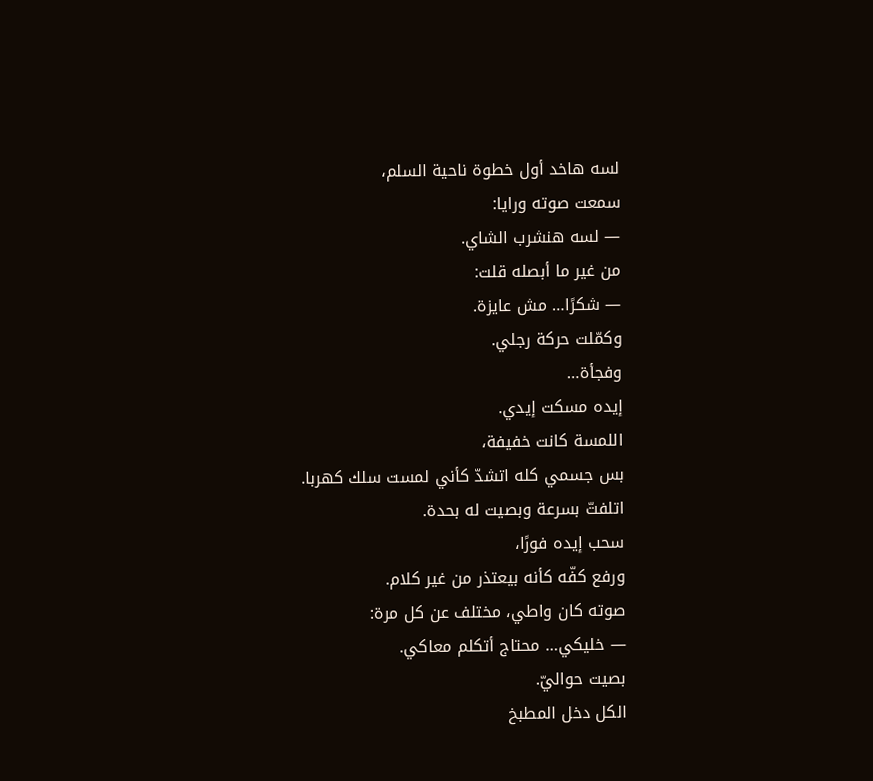لسه هاخد أول خطوة ناحية السلم،
سمعت صوته ورايا:
— لسه هنشرب الشاي.
من غير ما أبصله قلت:
— شكرًا… مش عايزة.
وكمّلت حركة رجلي.
وفجأة…
إيده مسكت إيدي.
اللمسة كانت خفيفة،
بس جسمي كله اتشدّ كأني لمست سلك كهربا.
اتلفتّ بسرعة وبصيت له بحدة.
سحب إيده فورًا،
ورفع كفّه كأنه بيعتذر من غير كلام.
صوته كان واطي، مختلف عن كل مرة:
— خليكي… محتاج أتكلم معاكي.
بصيت حواليّ.
الكل دخل المطبخ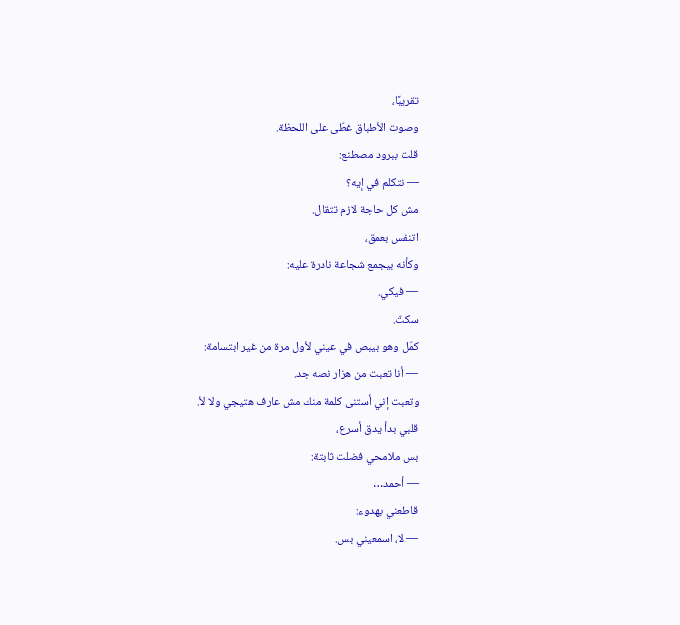تقريبًا،
وصوت الأطباق غطّى على اللحظة.
قلت ببرود مصطنع:
— نتكلم في إيه؟
مش كل حاجة لازم تتقال.
اتنفس بعمق،
وكأنه بيجمع شجاعة نادرة عليه:
— فيكي.
سكتّ.
كمّل وهو بيبص في عيني لأول مرة من غير ابتسامة:
— أنا تعبت من هزار نصه جد.
وتعبت إني أستنى كلمة منك مش عارف هتيجي ولا لأ.
قلبي بدأ يدق أسرع،
بس ملامحي فضلت ثابتة:
— أحمد…
قاطعني بهدوء:
— لا، اسمعيني بس.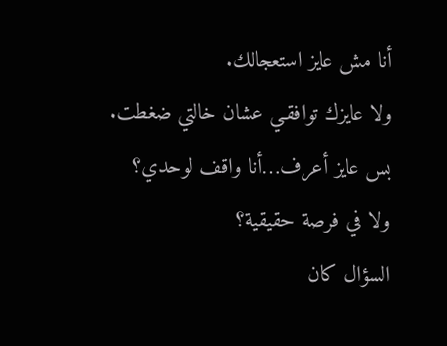أنا مش عايز استعجالك.
ولا عايزك توافقـي عشان خالتي ضغطت.
بس عايز أعرف…أنا واقف لوحدي؟
ولا في فرصة حقيقية؟
السؤال كان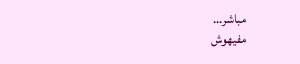مباشر…
مفيهوش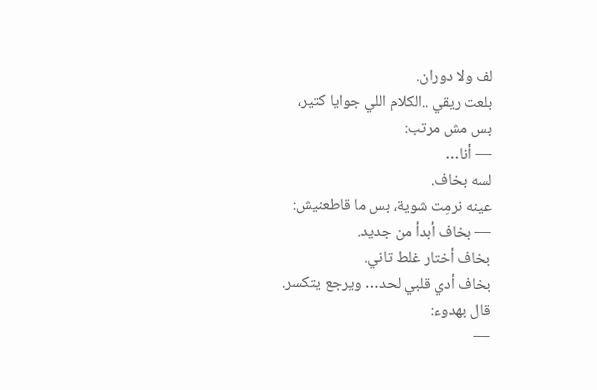لف ولا دوران.
بلعت ريقي ..الكلام اللي جوايا كتير،
بس مش مرتب:
— أنا…
لسه بخاف.
عينه نرمِت شوية، بس ما قاطعنيش:
— بخاف أبدأ من جديد.
بخاف أختار غلط تاني.
بخاف أدي قلبي لحد… ويرجع يتكسر.
قال بهدوء:
—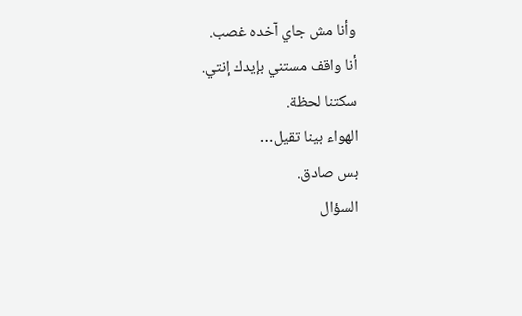وأنا مش جاي آخده غصب.
أنا واقف مستني بإيدك إنتي.
سكتنا لحظة.
الهواء بينا تقيل…
بس صادق.
السؤال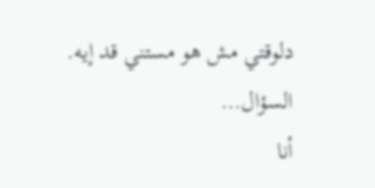دلوقتي مش هو مستني قد إيه.
السؤال…
أنا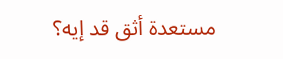مستعدة أثق قد إيه؟